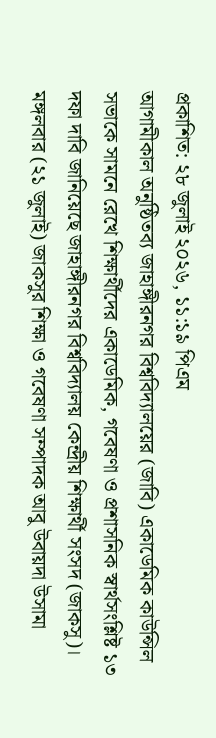প্রকাশিত: ২৮ জুলাই ২০২৬, ১১:১৯ পিএম
আগামীকাল অনুষ্ঠিতব্য জাহাঙ্গীরনগর বিশ্ববিদ্যালয়ের (জাবি) একাডেমিক কাউন্সিল সভাকে সামনে রেখে শিক্ষার্থীদের একাডেমিক, গবেষণা ও প্রশাসনিক স্বার্থসংশ্লিষ্ট ১৩ দফা দাবি জানিয়েছে জাহাঙ্গীরনগর বিশ্ববিদ্যালয় কেন্দ্রীয় শিক্ষার্থী সংসদ (জাকসু)।
মঙ্গলবার (২১ জুলাই) জাকসুর শিক্ষা ও গবেষণা সম্পাদক আবু উবায়দা উসামা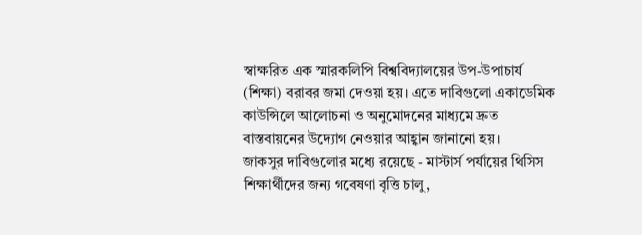স্বাক্ষরিত এক স্মারকলিপি বিশ্ববিদ্যালয়ের উপ-উপাচার্য (শিক্ষা) বরাবর জমা দেওয়া হয়। এতে দাবিগুলো একাডেমিক কাউন্সিলে আলোচনা ও অনুমোদনের মাধ্যমে দ্রুত বাস্তবায়নের উদ্যোগ নেওয়ার আহ্বান জানানো হয়।
জাকসুর দাবিগুলোর মধ্যে রয়েছে - মাস্টার্স পর্যায়ের থিসিস শিক্ষার্থীদের জন্য গবেষণা বৃত্তি চালু,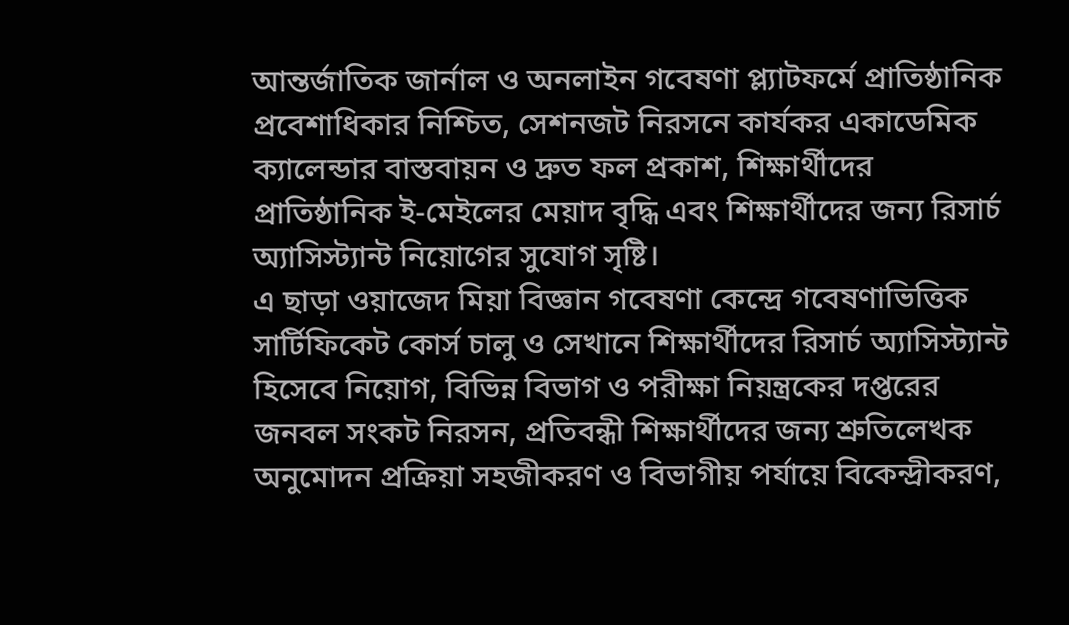আন্তর্জাতিক জার্নাল ও অনলাইন গবেষণা প্ল্যাটফর্মে প্রাতিষ্ঠানিক প্রবেশাধিকার নিশ্চিত, সেশনজট নিরসনে কার্যকর একাডেমিক ক্যালেন্ডার বাস্তবায়ন ও দ্রুত ফল প্রকাশ, শিক্ষার্থীদের প্রাতিষ্ঠানিক ই-মেইলের মেয়াদ বৃদ্ধি এবং শিক্ষার্থীদের জন্য রিসার্চ অ্যাসিস্ট্যান্ট নিয়োগের সুযোগ সৃষ্টি।
এ ছাড়া ওয়াজেদ মিয়া বিজ্ঞান গবেষণা কেন্দ্রে গবেষণাভিত্তিক সার্টিফিকেট কোর্স চালু ও সেখানে শিক্ষার্থীদের রিসার্চ অ্যাসিস্ট্যান্ট হিসেবে নিয়োগ, বিভিন্ন বিভাগ ও পরীক্ষা নিয়ন্ত্রকের দপ্তরের জনবল সংকট নিরসন, প্রতিবন্ধী শিক্ষার্থীদের জন্য শ্রুতিলেখক অনুমোদন প্রক্রিয়া সহজীকরণ ও বিভাগীয় পর্যায়ে বিকেন্দ্রীকরণ,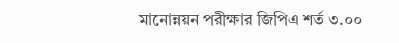মানোন্নয়ন পরীক্ষার জিপিএ শর্ত ৩.০০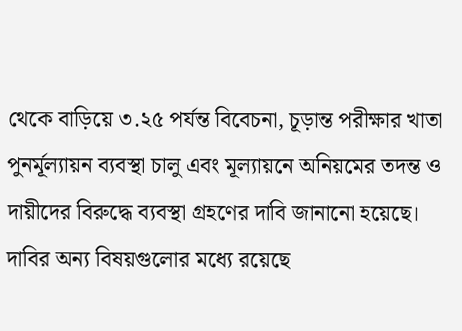থেকে বাড়িয়ে ৩.২৫ পর্যন্ত বিবেচনা, চূড়ান্ত পরীক্ষার খাতা পুনর্মূল্যায়ন ব্যবস্থা চালু এবং মূল্যায়নে অনিয়মের তদন্ত ও দায়ীদের বিরুদ্ধে ব্যবস্থা গ্রহণের দাবি জানানো হয়েছে।
দাবির অন্য বিষয়গুলোর মধ্যে রয়েছে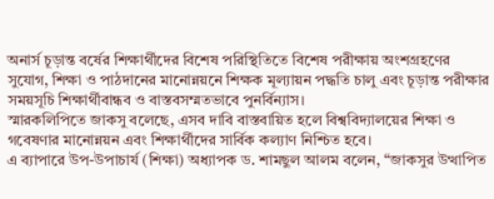অনার্স চূড়ান্ত বর্ষের শিক্ষার্থীদের বিশেষ পরিস্থিতিতে বিশেষ পরীক্ষায় অংশগ্রহণের সুযোগ, শিক্ষা ও পাঠদানের মানোন্নয়নে শিক্ষক মূল্যায়ন পদ্ধতি চালু এবং চূড়ান্ত পরীক্ষার সময়সূচি শিক্ষার্থীবান্ধব ও বাস্তবসম্মতভাবে পুনর্বিন্যাস।
স্মারকলিপিতে জাকসু বলেছে, এসব দাবি বাস্তবায়িত হলে বিশ্ববিদ্যালয়ের শিক্ষা ও গবেষণার মানোন্নয়ন এবং শিক্ষার্থীদের সার্বিক কল্যাণ নিশ্চিত হবে।
এ ব্যাপারে উপ-উপাচার্য (শিক্ষা) অধ্যাপক ড. শামছুল আলম বলেন, “জাকসুর উত্থাপিত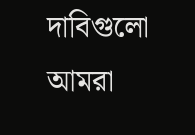দাবিগুলো আমরা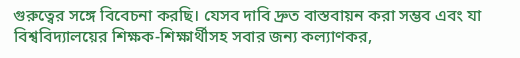গুরুত্বের সঙ্গে বিবেচনা করছি। যেসব দাবি দ্রুত বাস্তবায়ন করা সম্ভব এবং যা বিশ্ববিদ্যালয়ের শিক্ষক-শিক্ষার্থীসহ সবার জন্য কল্যাণকর,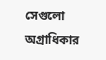সেগুলো অগ্রাধিকার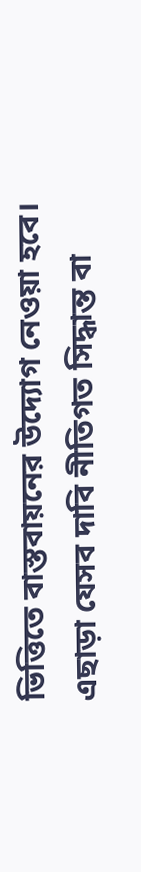ভিত্তিতে বাস্তবায়নের উদ্যোগ নেওয়া হবে। এছাড়া যেসব দাবি নীতিগত সিদ্ধান্ত বা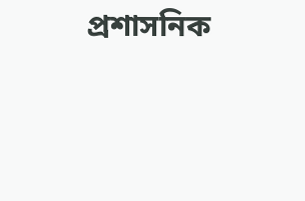প্রশাসনিক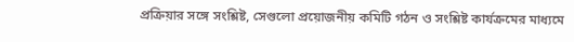প্রক্রিয়ার সঙ্গে সংশ্লিষ্ট, সেগুলো প্রয়োজনীয় কমিটি গঠন ও সংশ্লিষ্ট কার্যক্রমের মাধ্যমে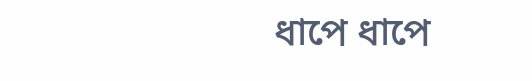ধাপে ধাপে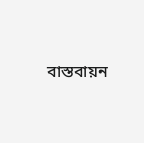বাস্তবায়ন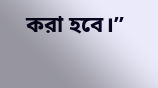করা হবে।”